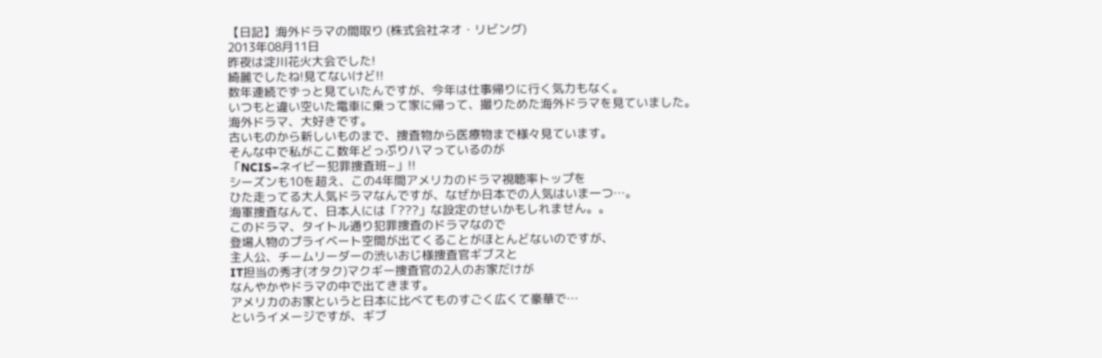【日記】海外ドラマの間取り (株式会社ネオ・リビング)
2013年08月11日
昨夜は淀川花火大会でした!
綺麗でしたね!見てないけど!!
数年連続でずっと見ていたんですが、今年は仕事帰りに行く気力もなく。
いつもと違い空いた電車に乗って家に帰って、撮りためた海外ドラマを見ていました。
海外ドラマ、大好きです。
古いものから新しいものまで、捜査物から医療物まで様々見ています。
そんな中で私がここ数年どっぷりハマっているのが
「NCIS−ネイビー犯罪捜査班−」!!
シーズンも10を超え、この4年間アメリカのドラマ視聴率トップを
ひた走ってる大人気ドラマなんですが、なぜか日本での人気はいま一つ…。
海軍捜査なんて、日本人には「???」な設定のせいかもしれません。。
このドラマ、タイトル通り犯罪捜査のドラマなので
登場人物のプライベート空間が出てくることがほとんどないのですが、
主人公、チームリーダーの渋いおじ様捜査官ギブスと
IT担当の秀才(オタク)マクギー捜査官の2人のお家だけが
なんやかやドラマの中で出てきます。
アメリカのお家というと日本に比べてものすごく広くて豪華で…
というイメージですが、ギブ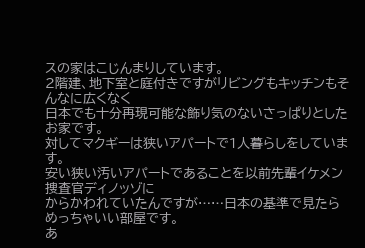スの家はこじんまりしています。
2階建、地下室と庭付きですがリビングもキッチンもそんなに広くなく
日本でも十分再現可能な飾り気のないさっぱりとしたお家です。
対してマクギーは狭いアパートで1人暮らしをしています。
安い狭い汚いアパートであることを以前先輩イケメン捜査官ディノッゾに
からかわれていたんですが……日本の基準で見たらめっちゃいい部屋です。
あ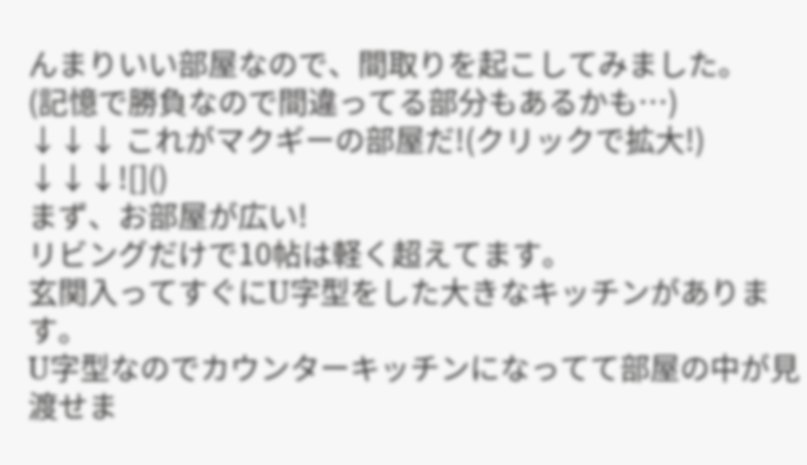んまりいい部屋なので、間取りを起こしてみました。
(記憶で勝負なので間違ってる部分もあるかも…)
↓↓↓ これがマクギーの部屋だ!(クリックで拡大!) ↓↓↓![]()
まず、お部屋が広い!
リビングだけで10帖は軽く超えてます。
玄関入ってすぐにU字型をした大きなキッチンがあります。
U字型なのでカウンターキッチンになってて部屋の中が見渡せま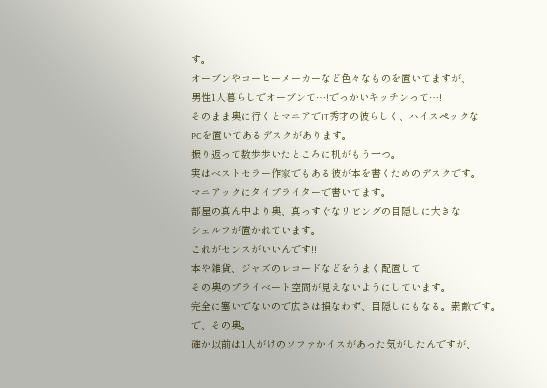す。
オーブンやコーヒーメーカーなど色々なものを置いてますが、
男性1人暮らしでオーブンて…!でっかいキッチンって…!
そのまま奥に行くとマニアでIT秀才の彼らしく、ハイスペックな
PCを置いてあるデスクがあります。
振り返って数歩歩いたところに机がもう一つ。
実はベストセラー作家でもある彼が本を書くためのデスクです。
マニアックにタイプライターで書いてます。
部屋の真ん中より奥、真っすぐなリビングの目隠しに大きな
シェルフが置かれています。
これがセンスがいいんです!!
本や雑貨、ジャズのレコードなどをうまく配置して
その奥のプライベート空間が見えないようにしています。
完全に塞いでないので広さは損なわず、目隠しにもなる。素敵です。
で、その奥。
確か以前は1人がけのソファかイスがあった気がしたんですが、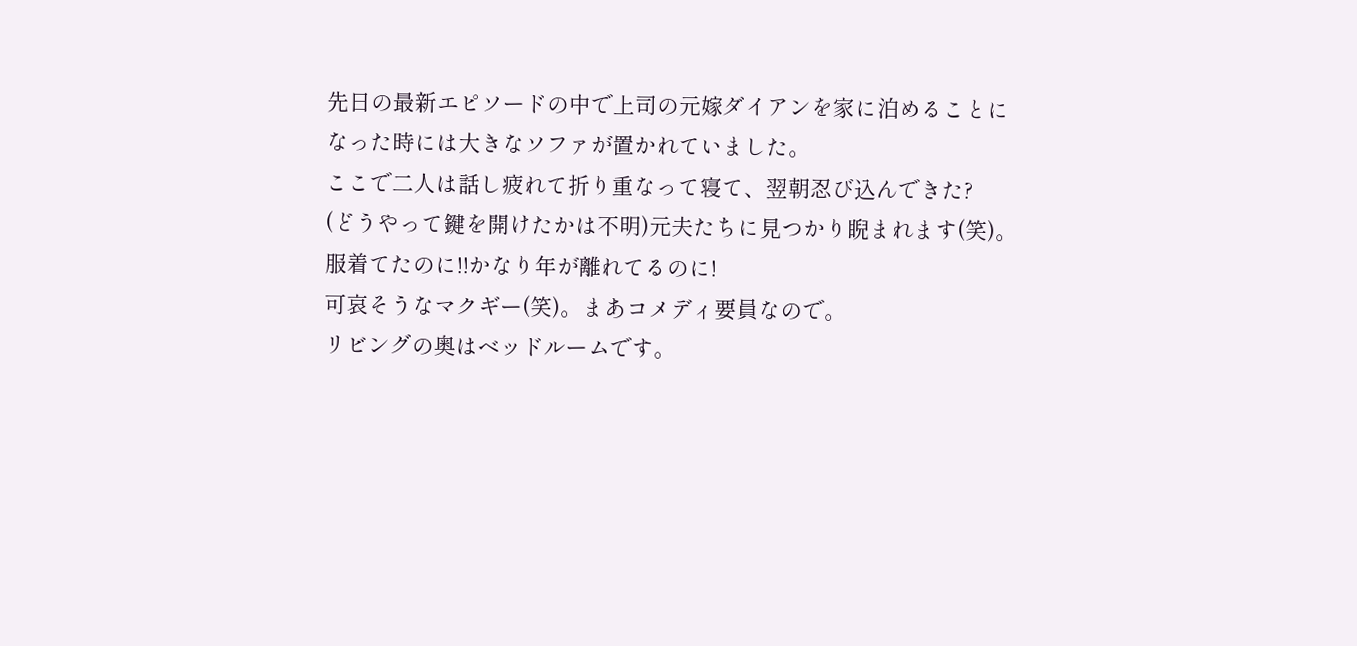先日の最新エピソードの中で上司の元嫁ダイアンを家に泊めることに
なった時には大きなソファが置かれていました。
ここで二人は話し疲れて折り重なって寝て、翌朝忍び込んできた?
(どうやって鍵を開けたかは不明)元夫たちに見つかり睨まれます(笑)。
服着てたのに!!かなり年が離れてるのに!
可哀そうなマクギー(笑)。まあコメディ要員なので。
リビングの奥はベッドルームです。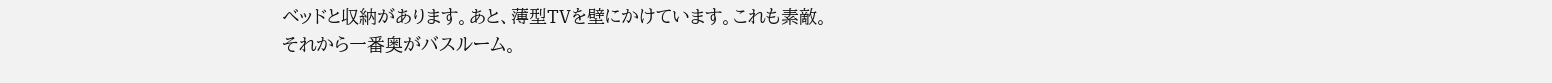ベッドと収納があります。あと、薄型TVを壁にかけています。これも素敵。
それから一番奥がバスルーム。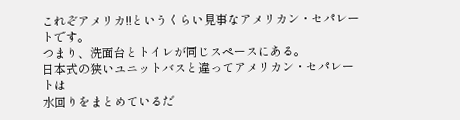これぞアメリカ!!というくらい見事なアメリカン・セパレートです。
つまり、洗面台とトイレが同じスペースにある。
日本式の狭いユニットバスと違ってアメリカン・セパレートは
水回りをまとめているだ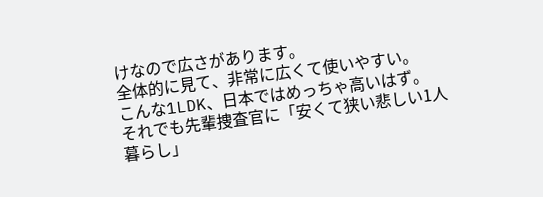けなので広さがあります。
全体的に見て、非常に広くて使いやすい。
こんな1LDK、日本ではめっちゃ高いはず。
それでも先輩捜査官に「安くて狭い悲しい1人暮らし」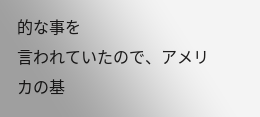的な事を
言われていたので、アメリカの基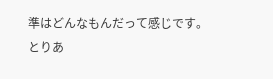準はどんなもんだって感じです。
とりあ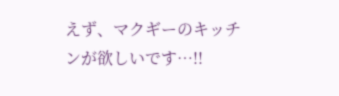えず、マクギーのキッチンが欲しいです…!!